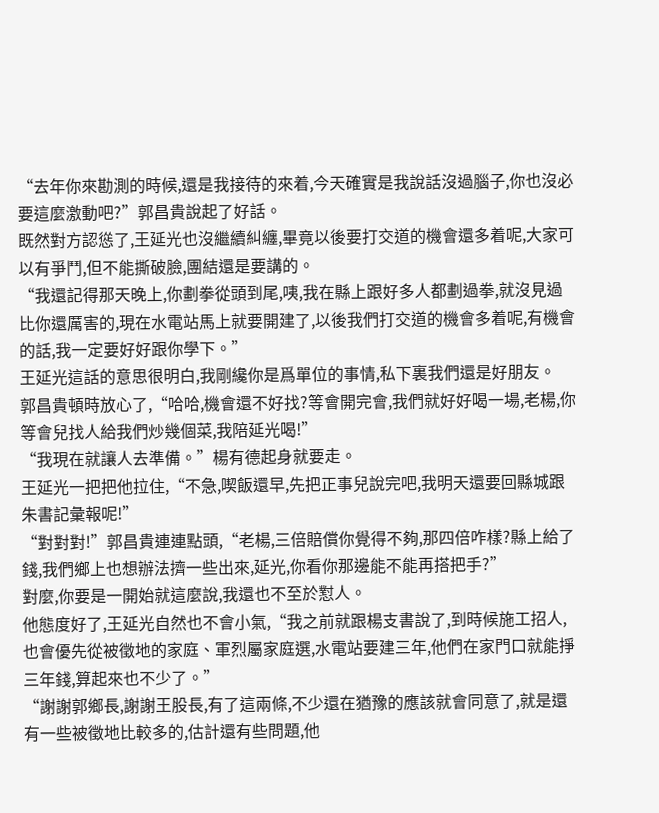“去年你來勘測的時候,還是我接待的來着,今天確實是我說話沒過腦子,你也沒必要這麼激動吧?”郭昌貴說起了好話。
既然對方認慫了,王延光也沒繼續糾纏,畢竟以後要打交道的機會還多着呢,大家可以有爭鬥,但不能撕破臉,團結還是要講的。
“我還記得那天晚上,你劃拳從頭到尾,咦,我在縣上跟好多人都劃過拳,就沒見過比你還厲害的,現在水電站馬上就要開建了,以後我們打交道的機會多着呢,有機會的話,我一定要好好跟你學下。”
王延光這話的意思很明白,我剛纔你是爲單位的事情,私下裏我們還是好朋友。
郭昌貴頓時放心了,“哈哈,機會還不好找?等會開完會,我們就好好喝一場,老楊,你等會兒找人給我們炒幾個菜,我陪延光喝!”
“我現在就讓人去準備。”楊有德起身就要走。
王延光一把把他拉住,“不急,喫飯還早,先把正事兒說完吧,我明天還要回縣城跟朱書記彙報呢!”
“對對對!”郭昌貴連連點頭,“老楊,三倍賠償你覺得不夠,那四倍咋樣?縣上給了錢,我們鄉上也想辦法擠一些出來,延光,你看你那邊能不能再搭把手?”
對麼,你要是一開始就這麼說,我還也不至於懟人。
他態度好了,王延光自然也不會小氣,“我之前就跟楊支書說了,到時候施工招人,也會優先從被徵地的家庭、軍烈屬家庭選,水電站要建三年,他們在家門口就能掙三年錢,算起來也不少了。”
“謝謝郭鄉長,謝謝王股長,有了這兩條,不少還在猶豫的應該就會同意了,就是還有一些被徵地比較多的,估計還有些問題,他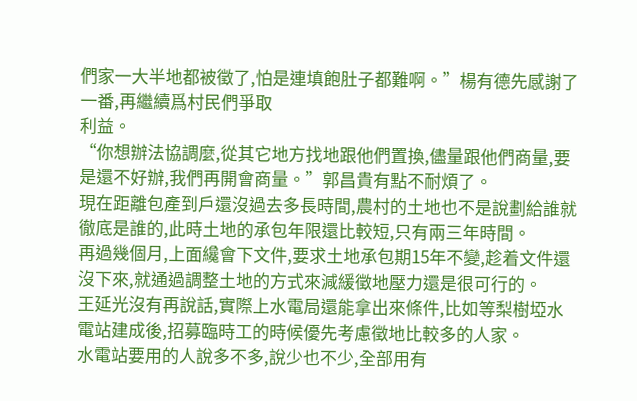們家一大半地都被徵了,怕是連填飽肚子都難啊。”楊有德先感謝了一番,再繼續爲村民們爭取
利益。
“你想辦法協調麼,從其它地方找地跟他們置換,儘量跟他們商量,要是還不好辦,我們再開會商量。”郭昌貴有點不耐煩了。
現在距離包產到戶還沒過去多長時間,農村的土地也不是說劃給誰就徹底是誰的,此時土地的承包年限還比較短,只有兩三年時間。
再過幾個月,上面纔會下文件,要求土地承包期15年不變,趁着文件還沒下來,就通過調整土地的方式來減緩徵地壓力還是很可行的。
王延光沒有再說話,實際上水電局還能拿出來條件,比如等梨樹埡水電站建成後,招募臨時工的時候優先考慮徵地比較多的人家。
水電站要用的人說多不多,說少也不少,全部用有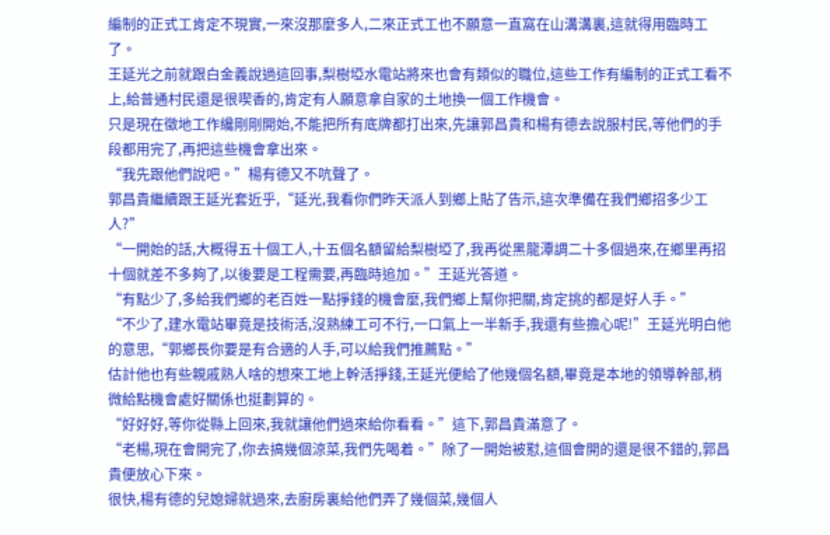編制的正式工肯定不現實,一來沒那麼多人,二來正式工也不願意一直窩在山溝溝裏,這就得用臨時工了。
王延光之前就跟白金義說過這回事,梨樹埡水電站將來也會有類似的職位,這些工作有編制的正式工看不上,給普通村民還是很喫香的,肯定有人願意拿自家的土地換一個工作機會。
只是現在徵地工作纔剛剛開始,不能把所有底牌都打出來,先讓郭昌貴和楊有德去說服村民,等他們的手段都用完了,再把這些機會拿出來。
“我先跟他們說吧。”楊有德又不吭聲了。
郭昌貴繼續跟王延光套近乎,“延光,我看你們昨天派人到鄉上貼了告示,這次準備在我們鄉招多少工人?”
“一開始的話,大概得五十個工人,十五個名額留給梨樹埡了,我再從黑龍潭調二十多個過來,在鄉里再招十個就差不多夠了,以後要是工程需要,再臨時追加。”王延光答道。
“有點少了,多給我們鄉的老百姓一點掙錢的機會麼,我們鄉上幫你把關,肯定挑的都是好人手。”
“不少了,建水電站畢竟是技術活,沒熟練工可不行,一口氣上一半新手,我還有些擔心呢!”王延光明白他的意思,“郭鄉長你要是有合適的人手,可以給我們推薦點。”
估計他也有些親戚熟人啥的想來工地上幹活掙錢,王延光便給了他幾個名額,畢竟是本地的領導幹部,稍微給點機會處好關係也挺劃算的。
“好好好,等你從縣上回來,我就讓他們過來給你看看。”這下,郭昌貴滿意了。
“老楊,現在會開完了,你去搞幾個涼菜,我們先喝着。”除了一開始被懟,這個會開的還是很不錯的,郭昌貴便放心下來。
很快,楊有德的兒媳婦就過來,去廚房裏給他們弄了幾個菜,幾個人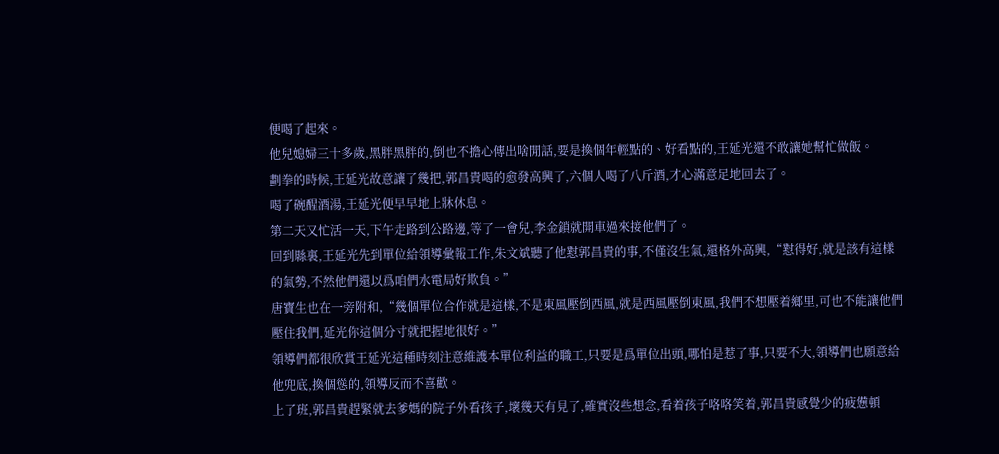便喝了起來。
他兒媳婦三十多歲,黑胖黑胖的,倒也不擔心傳出啥閒話,要是換個年輕點的、好看點的,王延光還不敢讓她幫忙做飯。
劃拳的時候,王延光故意讓了幾把,郭昌貴喝的愈發高興了,六個人喝了八斤酒,才心滿意足地回去了。
喝了碗醒酒湯,王延光便早早地上牀休息。
第二天又忙活一天,下午走路到公路邊,等了一會兒,李金鎖就開車過來接他們了。
回到縣裏,王延光先到單位給領導彙報工作,朱文斌聽了他懟郭昌貴的事,不僅沒生氣,還格外高興,“懟得好,就是該有這樣的氣勢,不然他們還以爲咱們水電局好欺負。”
唐寶生也在一旁附和,“幾個單位合作就是這樣,不是東風壓倒西風,就是西風壓倒東風,我們不想壓着鄉里,可也不能讓他們壓住我們,延光你這個分寸就把握地很好。”
領導們都很欣賞王延光這種時刻注意維護本單位利益的職工,只要是爲單位出頭,哪怕是惹了事,只要不大,領導們也願意給他兜底,換個慫的,領導反而不喜歡。
上了班,郭昌貴趕緊就去爹媽的院子外看孩子,壞幾天有見了,確實沒些想念,看着孩子咯咯笑着,郭昌貴感覺少的疲憊頓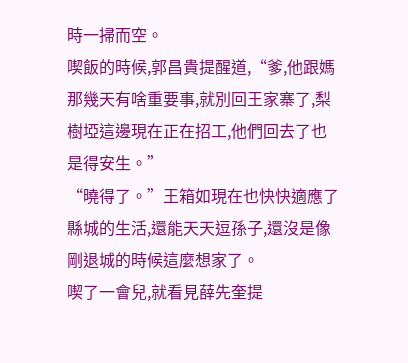時一掃而空。
喫飯的時候,郭昌貴提醒道,“爹,他跟媽那幾天有啥重要事,就別回王家寨了,梨樹埡這邊現在正在招工,他們回去了也是得安生。”
“曉得了。”王箱如現在也快快適應了縣城的生活,還能天天逗孫子,還沒是像剛退城的時候這麼想家了。
喫了一會兒,就看見薛先奎提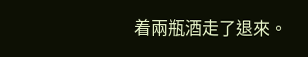着兩瓶酒走了退來。